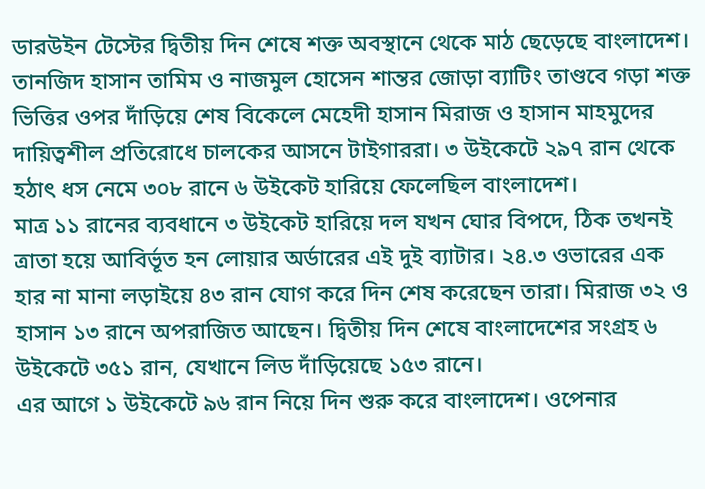ডারউইন টেস্টের দ্বিতীয় দিন শেষে শক্ত অবস্থানে থেকে মাঠ ছেড়েছে বাংলাদেশ। তানজিদ হাসান তামিম ও নাজমুল হোসেন শান্তর জোড়া ব্যাটিং তাণ্ডবে গড়া শক্ত ভিত্তির ওপর দাঁড়িয়ে শেষ বিকেলে মেহেদী হাসান মিরাজ ও হাসান মাহমুদের দায়িত্বশীল প্রতিরোধে চালকের আসনে টাইগাররা। ৩ উইকেটে ২৯৭ রান থেকে হঠাৎ ধস নেমে ৩০৮ রানে ৬ উইকেট হারিয়ে ফেলেছিল বাংলাদেশ।
মাত্র ১১ রানের ব্যবধানে ৩ উইকেট হারিয়ে দল যখন ঘোর বিপদে, ঠিক তখনই ত্রাতা হয়ে আবির্ভূত হন লোয়ার অর্ডারের এই দুই ব্যাটার। ২৪.৩ ওভারের এক হার না মানা লড়াইয়ে ৪৩ রান যোগ করে দিন শেষ করেছেন তারা। মিরাজ ৩২ ও হাসান ১৩ রানে অপরাজিত আছেন। দ্বিতীয় দিন শেষে বাংলাদেশের সংগ্রহ ৬ উইকেটে ৩৫১ রান, যেখানে লিড দাঁড়িয়েছে ১৫৩ রানে।
এর আগে ১ উইকেটে ৯৬ রান নিয়ে দিন শুরু করে বাংলাদেশ। ওপেনার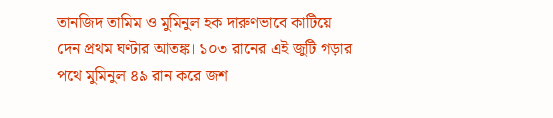তানজিদ তামিম ও মুমিনুল হক দারুণভাবে কাটিয়ে দেন প্রথম ঘণ্টার আতঙ্ক। ১০৩ রানের এই জুটি গড়ার পথে মুমিনুল ৪৯ রান করে জশ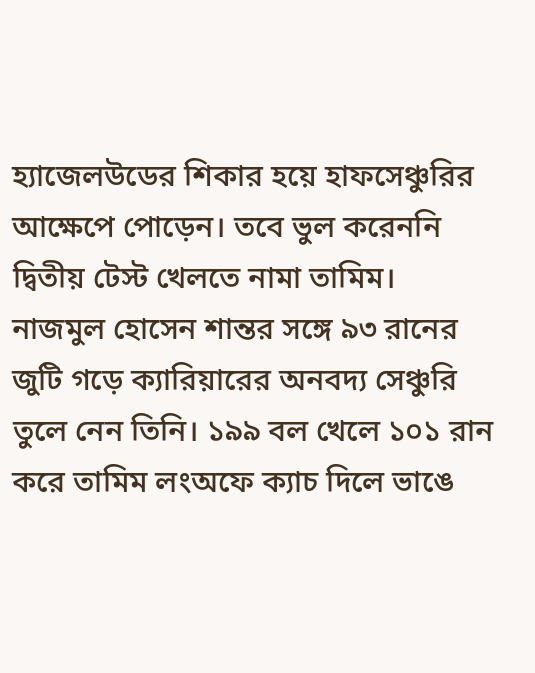হ্যাজেলউডের শিকার হয়ে হাফসেঞ্চুরির আক্ষেপে পোড়েন। তবে ভুল করেননি দ্বিতীয় টেস্ট খেলতে নামা তামিম।
নাজমুল হোসেন শান্তর সঙ্গে ৯৩ রানের জুটি গড়ে ক্যারিয়ারের অনবদ্য সেঞ্চুরি তুলে নেন তিনি। ১৯৯ বল খেলে ১০১ রান করে তামিম লংঅফে ক্যাচ দিলে ভাঙে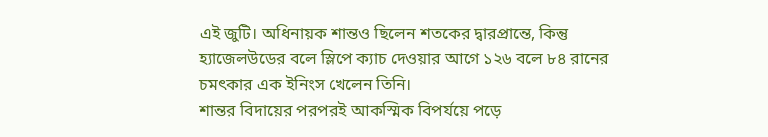এই জুটি। অধিনায়ক শান্তও ছিলেন শতকের দ্বারপ্রান্তে, কিন্তু হ্যাজেলউডের বলে স্লিপে ক্যাচ দেওয়ার আগে ১২৬ বলে ৮৪ রানের চমৎকার এক ইনিংস খেলেন তিনি।
শান্তর বিদায়ের পরপরই আকস্মিক বিপর্যয়ে পড়ে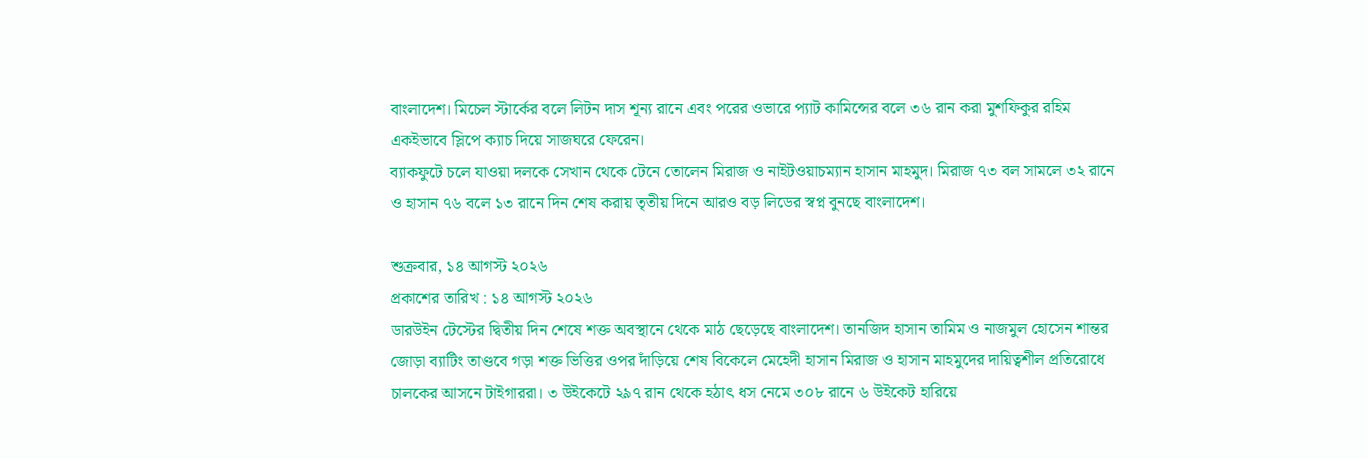বাংলাদেশ। মিচেল স্টার্কের বলে লিটন দাস শূন্য রানে এবং পরের ওভারে প্যাট কামিন্সের বলে ৩৬ রান করা মুশফিকুর রহিম একইভাবে স্লিপে ক্যাচ দিয়ে সাজঘরে ফেরেন।
ব্যাকফুটে চলে যাওয়া দলকে সেখান থেকে টেনে তোলেন মিরাজ ও নাইটওয়াচম্যান হাসান মাহমুদ। মিরাজ ৭৩ বল সামলে ৩২ রানে ও হাসান ৭৬ বলে ১৩ রানে দিন শেষ করায় তৃতীয় দিনে আরও বড় লিডের স্বপ্ন বুনছে বাংলাদেশ।

শুক্রবার, ১৪ আগস্ট ২০২৬
প্রকাশের তারিখ : ১৪ আগস্ট ২০২৬
ডারউইন টেস্টের দ্বিতীয় দিন শেষে শক্ত অবস্থানে থেকে মাঠ ছেড়েছে বাংলাদেশ। তানজিদ হাসান তামিম ও নাজমুল হোসেন শান্তর জোড়া ব্যাটিং তাণ্ডবে গড়া শক্ত ভিত্তির ওপর দাঁড়িয়ে শেষ বিকেলে মেহেদী হাসান মিরাজ ও হাসান মাহমুদের দায়িত্বশীল প্রতিরোধে চালকের আসনে টাইগাররা। ৩ উইকেটে ২৯৭ রান থেকে হঠাৎ ধস নেমে ৩০৮ রানে ৬ উইকেট হারিয়ে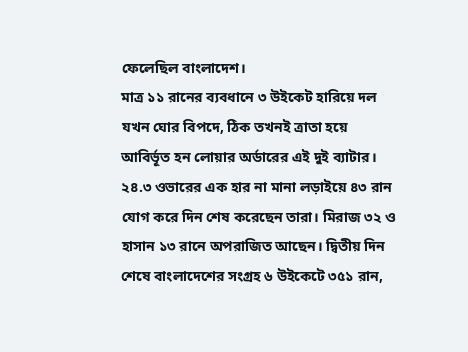ফেলেছিল বাংলাদেশ।
মাত্র ১১ রানের ব্যবধানে ৩ উইকেট হারিয়ে দল যখন ঘোর বিপদে, ঠিক তখনই ত্রাতা হয়ে আবির্ভূত হন লোয়ার অর্ডারের এই দুই ব্যাটার। ২৪.৩ ওভারের এক হার না মানা লড়াইয়ে ৪৩ রান যোগ করে দিন শেষ করেছেন তারা। মিরাজ ৩২ ও হাসান ১৩ রানে অপরাজিত আছেন। দ্বিতীয় দিন শেষে বাংলাদেশের সংগ্রহ ৬ উইকেটে ৩৫১ রান,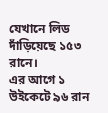যেখানে লিড দাঁড়িয়েছে ১৫৩ রানে।
এর আগে ১ উইকেটে ৯৬ রান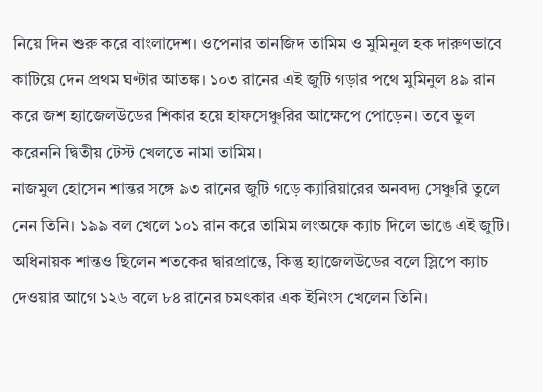নিয়ে দিন শুরু করে বাংলাদেশ। ওপেনার তানজিদ তামিম ও মুমিনুল হক দারুণভাবে কাটিয়ে দেন প্রথম ঘণ্টার আতঙ্ক। ১০৩ রানের এই জুটি গড়ার পথে মুমিনুল ৪৯ রান করে জশ হ্যাজেলউডের শিকার হয়ে হাফসেঞ্চুরির আক্ষেপে পোড়েন। তবে ভুল করেননি দ্বিতীয় টেস্ট খেলতে নামা তামিম।
নাজমুল হোসেন শান্তর সঙ্গে ৯৩ রানের জুটি গড়ে ক্যারিয়ারের অনবদ্য সেঞ্চুরি তুলে নেন তিনি। ১৯৯ বল খেলে ১০১ রান করে তামিম লংঅফে ক্যাচ দিলে ভাঙে এই জুটি। অধিনায়ক শান্তও ছিলেন শতকের দ্বারপ্রান্তে, কিন্তু হ্যাজেলউডের বলে স্লিপে ক্যাচ দেওয়ার আগে ১২৬ বলে ৮৪ রানের চমৎকার এক ইনিংস খেলেন তিনি।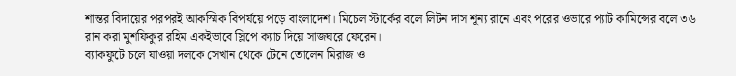শান্তর বিদায়ের পরপরই আকস্মিক বিপর্যয়ে পড়ে বাংলাদেশ। মিচেল স্টার্কের বলে লিটন দাস শূন্য রানে এবং পরের ওভারে প্যাট কামিন্সের বলে ৩৬ রান করা মুশফিকুর রহিম একইভাবে স্লিপে ক্যাচ দিয়ে সাজঘরে ফেরেন।
ব্যাকফুটে চলে যাওয়া দলকে সেখান থেকে টেনে তোলেন মিরাজ ও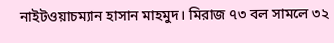নাইটওয়াচম্যান হাসান মাহমুদ। মিরাজ ৭৩ বল সামলে ৩২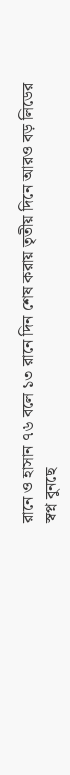রানে ও হাসান ৭৬ বলে ১৩ রানে দিন শেষ করায় তৃতীয় দিনে আরও বড় লিডের স্বপ্ন বুনছে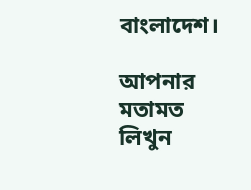বাংলাদেশ।

আপনার মতামত লিখুন